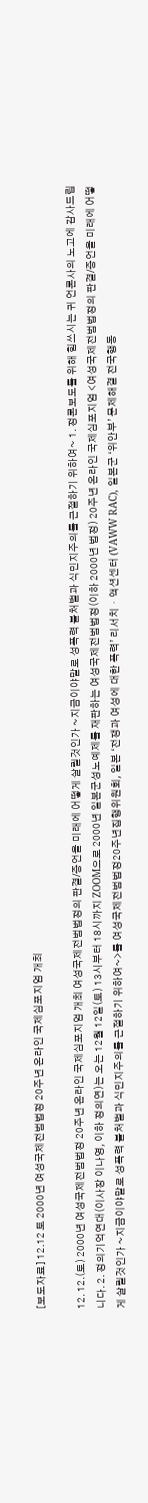[보도자료] 12.12 토 2000년 여성국제전범법정 20주년 온라인 국제심포지엄 개최

12. 12.(토) 2000년 여성국제전범법정 20주년 온라인 국제심포지엄 개최 여성국제전범법정의 판결/증언을 미래에 어떻게 살릴것인가 ~지금이야말로 성폭력 불처벌과 식민지주의를 근절하기 위하여~ 1. 정론보도를 위해 힘쓰시는 귀 언론사의 노고에 감사드립니다. 2. 정의기억연대(이사장 이나영, 이하 정의연)는 오는 12월 12일(토) 13시부터 18시까지 ZOOM으로 2000년 일본군성노예제를 재판하는 여성국제전범법정(이하 2000년 법정) 20주년 온라인 국제심포지엄 <여성국제전범법정의 판결/증언을 미래에 어떻게 살릴것인가 ~지금이야말로 성폭력 불처벌과 식민지주의를 근절하기 위하여~>를 여성국제전범법정20주년집행위원회, 일본 ‘전쟁과 여성에 대한 폭력’ 리서치・액션센터 (VAWW RAC), 일본군 ‘위안부’ 문제해결 전국행동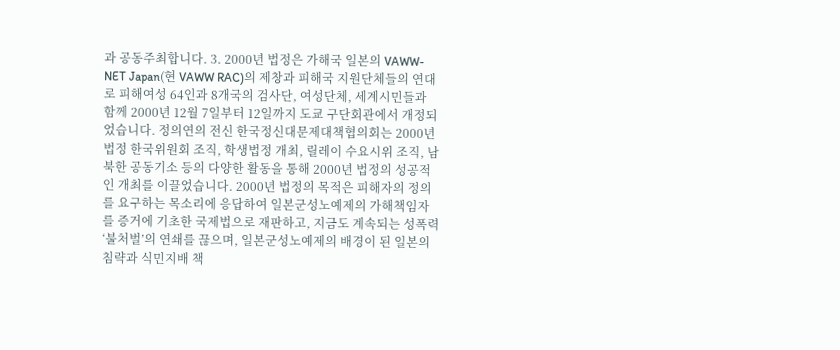과 공동주최합니다. 3. 2000년 법정은 가해국 일본의 VAWW-NET Japan(현 VAWW RAC)의 제창과 피해국 지원단체들의 연대로 피해여성 64인과 8개국의 검사단, 여성단체, 세계시민들과 함께 2000년 12월 7일부터 12일까지 도쿄 구단회관에서 개정되었습니다. 정의연의 전신 한국정신대문제대책협의회는 2000년 법정 한국위원회 조직, 학생법정 개최, 릴레이 수요시위 조직, 남북한 공동기소 등의 다양한 활동을 통해 2000년 법정의 성공적인 개최를 이끌었습니다. 2000년 법정의 목적은 피해자의 정의를 요구하는 목소리에 응답하여 일본군성노예제의 가해책임자를 증거에 기초한 국제법으로 재판하고, 지금도 계속되는 성폭력 ‘불처벌’의 연쇄를 끊으며, 일본군성노예제의 배경이 된 일본의 침략과 식민지배 책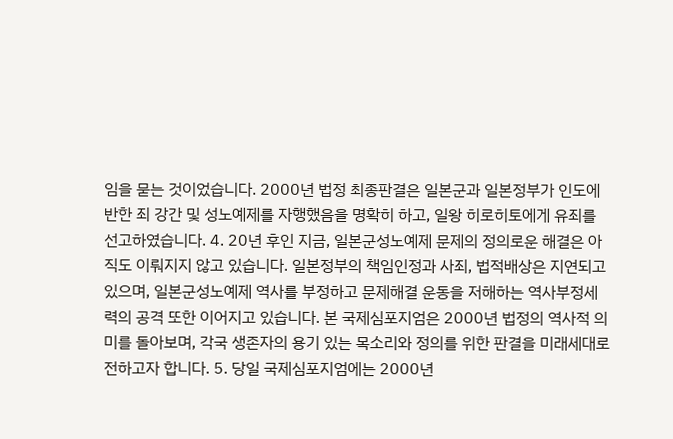임을 묻는 것이었습니다. 2000년 법정 최종판결은 일본군과 일본정부가 인도에 반한 죄 강간 및 성노예제를 자행했음을 명확히 하고, 일왕 히로히토에게 유죄를 선고하였습니다. 4. 20년 후인 지금, 일본군성노예제 문제의 정의로운 해결은 아직도 이뤄지지 않고 있습니다. 일본정부의 책임인정과 사죄, 법적배상은 지연되고 있으며, 일본군성노예제 역사를 부정하고 문제해결 운동을 저해하는 역사부정세력의 공격 또한 이어지고 있습니다. 본 국제심포지엄은 2000년 법정의 역사적 의미를 돌아보며, 각국 생존자의 용기 있는 목소리와 정의를 위한 판결을 미래세대로 전하고자 합니다. 5. 당일 국제심포지엄에는 2000년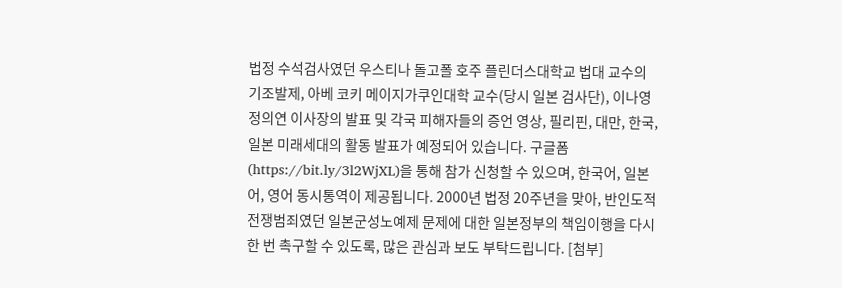법정 수석검사였던 우스티나 돌고폴 호주 플린더스대학교 법대 교수의 기조발제, 아베 코키 메이지가쿠인대학 교수(당시 일본 검사단), 이나영 정의연 이사장의 발표 및 각국 피해자들의 증언 영상, 필리핀, 대만, 한국, 일본 미래세대의 활동 발표가 예정되어 있습니다. 구글폼(https://bit.ly/3l2WjXL)을 통해 참가 신청할 수 있으며, 한국어, 일본어, 영어 동시통역이 제공됩니다. 2000년 법정 20주년을 맞아, 반인도적 전쟁범죄였던 일본군성노예제 문제에 대한 일본정부의 책임이행을 다시 한 번 촉구할 수 있도록, 많은 관심과 보도 부탁드립니다. [첨부]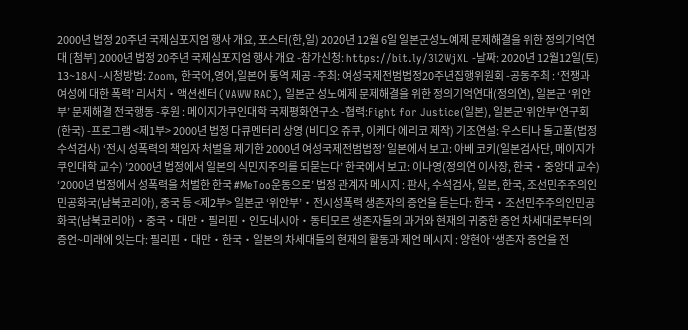2000년 법정 20주년 국제심포지엄 행사 개요, 포스터(한,일) 2020년 12월 6일 일본군성노예제 문제해결을 위한 정의기억연대 [첨부] 2000년 법정 20주년 국제심포지엄 행사 개요 -참가신청: https://bit.ly/3l2WjXL -날짜: 2020년 12월12일(토) 13~18시 -시청방법: Zoom, 한국어,영어,일본어 통역 제공 -주최: 여성국제전범법정20주년집행위원회 -공동주최 : ‘전쟁과 여성에 대한 폭력’ 리서치・액션센터 (VAWW RAC), 일본군 성노예제 문제해결을 위한 정의기억연대(정의연), 일본군 ‘위안부’ 문제해결 전국행동 -후원 : 메이지가쿠인대학 국제평화연구소 -협력:Fight for Justice(일본), 일본군'위안부'연구회(한국) -프로그램 <제1부> 2000년 법정 다큐멘터리 상영 (비디오 쥬쿠, 이케다 에리코 제작) 기조연설: 우스티나 돌고폴(법정수석검사) ‘전시 성폭력의 책임자 처벌을 제기한 2000년 여성국제전범법정’ 일본에서 보고: 아베 코키(일본검사단, 메이지가쿠인대학 교수) ’2000년 법정에서 일본의 식민지주의를 되묻는다’ 한국에서 보고: 이나영(정의연 이사장, 한국・중앙대 교수) ‘2000년 법정에서 성폭력을 처벌한 한국 #MeToo운동으로’ 법정 관계자 메시지 : 판사, 수석검사, 일본, 한국, 조선민주주의인민공화국(남북코리아), 중국 등 <제2부> 일본군 ‘위안부’・전시성폭력 생존자의 증언을 듣는다: 한국・조선민주주의인민공화국(남북코리아)・중국・대만・필리핀・인도네시아・동티모르 생존자들의 과거와 현재의 귀중한 증언 차세대로부터의 증언~미래에 잇는다: 필리핀・대만・한국・일본의 차세대들의 현재의 활동과 제언 메시지 : 양현아 ‘생존자 증언을 전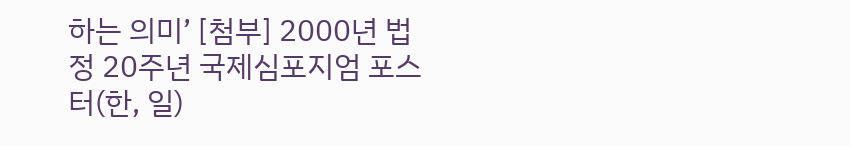하는 의미’ [첨부] 2000년 법정 20주년 국제심포지엄 포스터(한, 일)